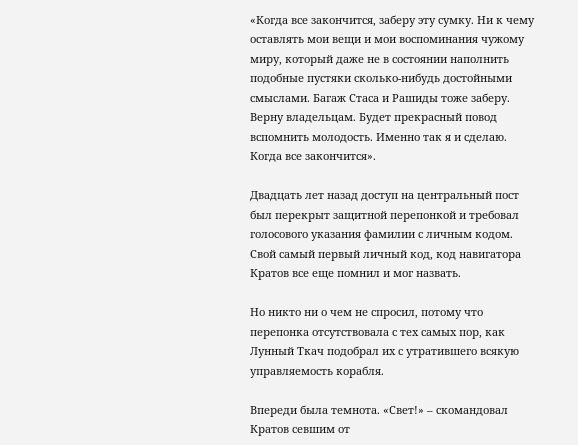«Когда все закончится, заберу эту сумку. Ни к чему оставлять мои вещи и мои воспоминания чужому миру, который даже не в состоянии наполнить подобные пустяки сколько-нибудь достойными смыслами. Багаж Стаса и Рашиды тоже заберу. Верну владельцам. Будет прекрасный повод вспомнить молодость. Именно так я и сделаю. Когда все закончится».

Двадцать лет назад доступ на центральный пост был перекрыт защитной перепонкой и требовал голосового указания фамилии с личным кодом. Свой самый первый личный код, код навигатора Кратов все еще помнил и мог назвать.

Но никто ни о чем не спросил, потому что перепонка отсутствовала с тех самых пор, как Лунный Ткач подобрал их с утратившего всякую управляемость корабля.

Впереди была темнота. «Свет!» – скомандовал Кратов севшим от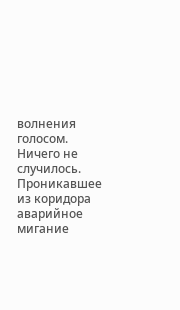волнения голосом. Ничего не случилось. Проникавшее из коридора аварийное мигание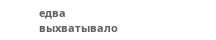едва выхватывало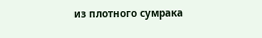из плотного сумрака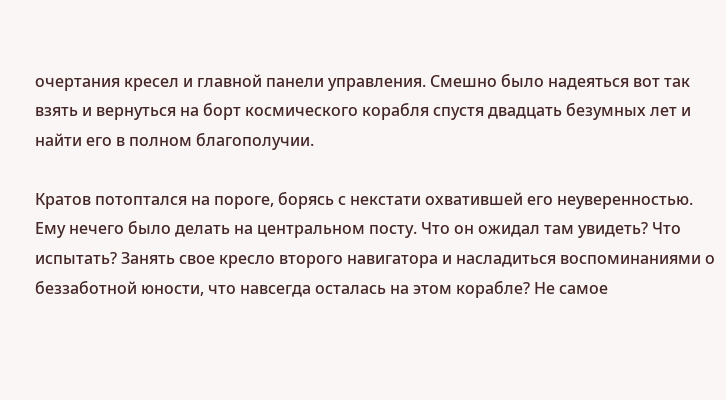очертания кресел и главной панели управления. Смешно было надеяться вот так взять и вернуться на борт космического корабля спустя двадцать безумных лет и найти его в полном благополучии.

Кратов потоптался на пороге, борясь с некстати охватившей его неуверенностью. Ему нечего было делать на центральном посту. Что он ожидал там увидеть? Что испытать? Занять свое кресло второго навигатора и насладиться воспоминаниями о беззаботной юности, что навсегда осталась на этом корабле? Не самое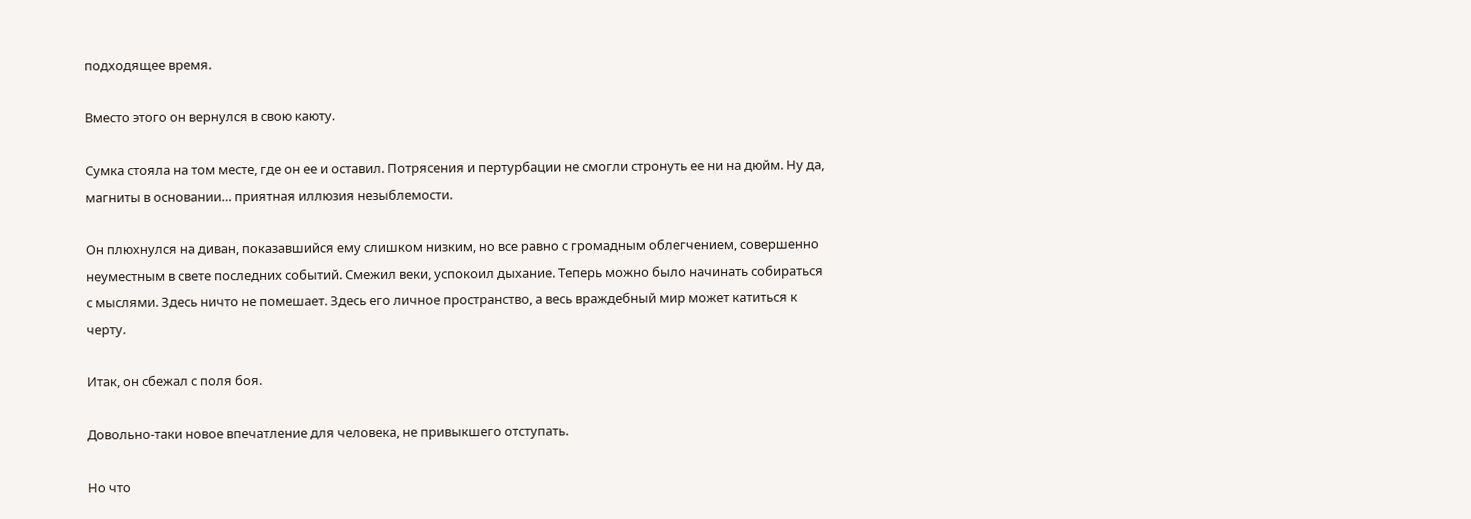подходящее время.

Вместо этого он вернулся в свою каюту.

Сумка стояла на том месте, где он ее и оставил. Потрясения и пертурбации не смогли стронуть ее ни на дюйм. Ну да, магниты в основании… приятная иллюзия незыблемости.

Он плюхнулся на диван, показавшийся ему слишком низким, но все равно с громадным облегчением, совершенно неуместным в свете последних событий. Смежил веки, успокоил дыхание. Теперь можно было начинать собираться с мыслями. Здесь ничто не помешает. Здесь его личное пространство, а весь враждебный мир может катиться к черту.

Итак, он сбежал с поля боя.

Довольно-таки новое впечатление для человека, не привыкшего отступать.

Но что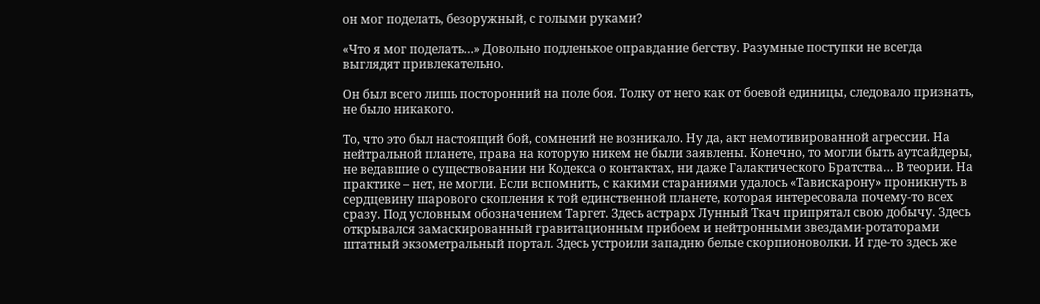он мог поделать, безоружный, с голыми руками?

«Что я мог поделать…» Довольно подленькое оправдание бегству. Разумные поступки не всегда выглядят привлекательно.

Он был всего лишь посторонний на поле боя. Толку от него как от боевой единицы, следовало признать, не было никакого.

То, что это был настоящий бой, сомнений не возникало. Ну да, акт немотивированной агрессии. На нейтральной планете, права на которую никем не были заявлены. Конечно, то могли быть аутсайдеры, не ведавшие о существовании ни Кодекса о контактах, ни даже Галактического Братства… В теории. На практике – нет, не могли. Если вспомнить, с какими стараниями удалось «Тавискарону» проникнуть в сердцевину шарового скопления к той единственной планете, которая интересовала почему-то всех сразу. Под условным обозначением Таргет. Здесь астрарх Лунный Ткач припрятал свою добычу. Здесь открывался замаскированный гравитационным прибоем и нейтронными звездами-ротаторами штатный экзометральный портал. Здесь устроили западню белые скорпионоволки. И где-то здесь же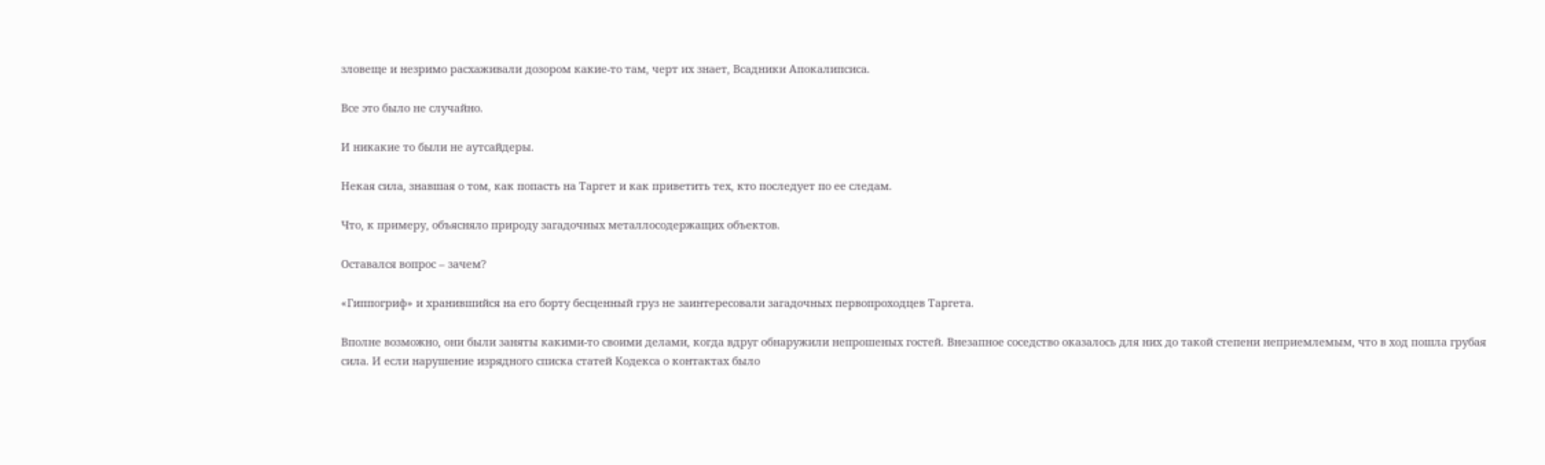зловеще и незримо расхаживали дозором какие-то там, черт их знает, Всадники Апокалипсиса.

Все это было не случайно.

И никакие то были не аутсайдеры.

Некая сила, знавшая о том, как попасть на Таргет и как приветить тех, кто последует по ее следам.

Что, к примеру, объясняло природу загадочных металлосодержащих объектов.

Оставался вопрос – зачем?

«Гиппогриф» и хранившийся на его борту бесценный груз не заинтересовали загадочных первопроходцев Таргета.

Вполне возможно, они были заняты какими-то своими делами, когда вдруг обнаружили непрошеных гостей. Внезапное соседство оказалось для них до такой степени неприемлемым, что в ход пошла грубая сила. И если нарушение изрядного списка статей Кодекса о контактах было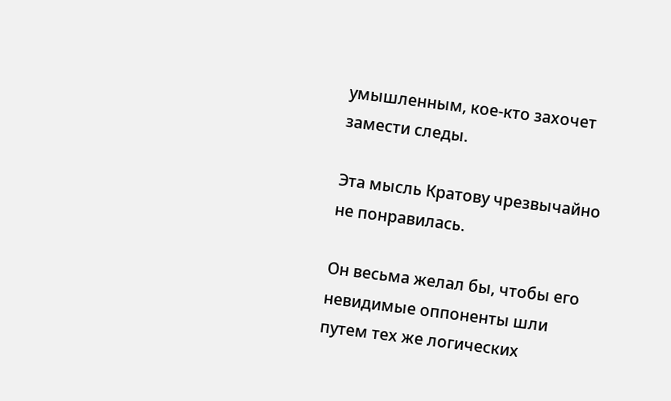умышленным, кое-кто захочет замести следы.

Эта мысль Кратову чрезвычайно не понравилась.

Он весьма желал бы, чтобы его невидимые оппоненты шли путем тех же логических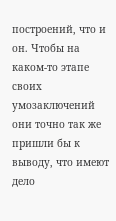построений, что и он. Чтобы на каком-то этапе своих умозаключений они точно так же пришли бы к выводу, что имеют дело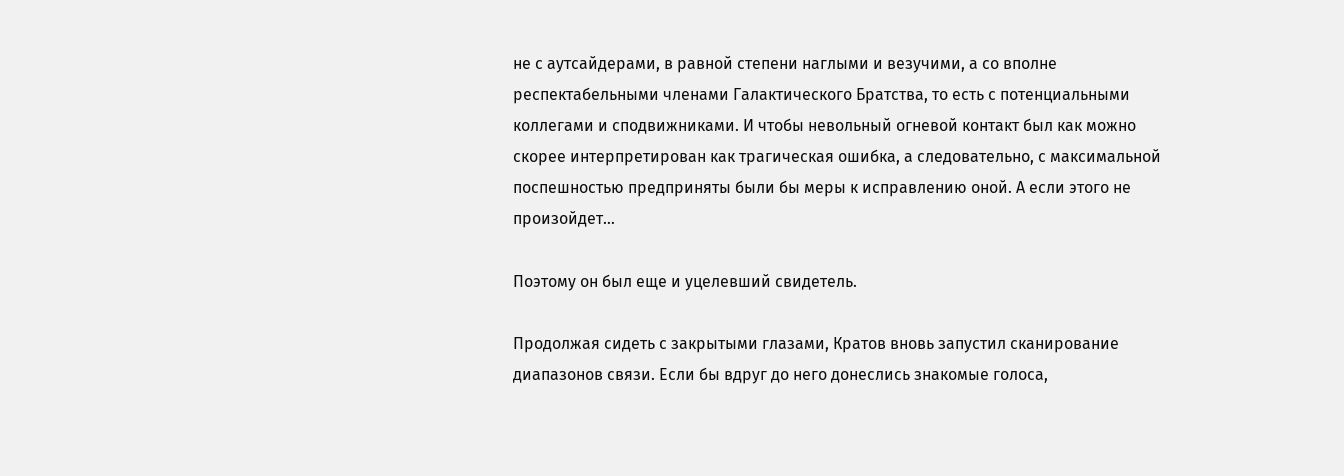не с аутсайдерами, в равной степени наглыми и везучими, а со вполне респектабельными членами Галактического Братства, то есть с потенциальными коллегами и сподвижниками. И чтобы невольный огневой контакт был как можно скорее интерпретирован как трагическая ошибка, а следовательно, с максимальной поспешностью предприняты были бы меры к исправлению оной. А если этого не произойдет…

Поэтому он был еще и уцелевший свидетель.

Продолжая сидеть с закрытыми глазами, Кратов вновь запустил сканирование диапазонов связи. Если бы вдруг до него донеслись знакомые голоса,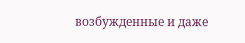возбужденные и даже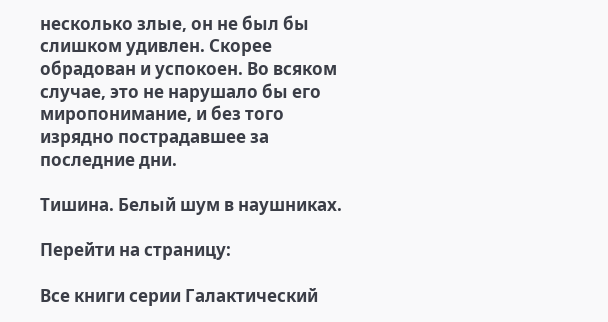несколько злые, он не был бы слишком удивлен. Скорее обрадован и успокоен. Во всяком случае, это не нарушало бы его миропонимание, и без того изрядно пострадавшее за последние дни.

Тишина. Белый шум в наушниках.

Перейти на страницу:

Все книги серии Галактический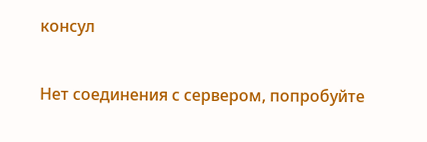консул

Нет соединения с сервером, попробуйте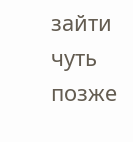зайти чуть позже